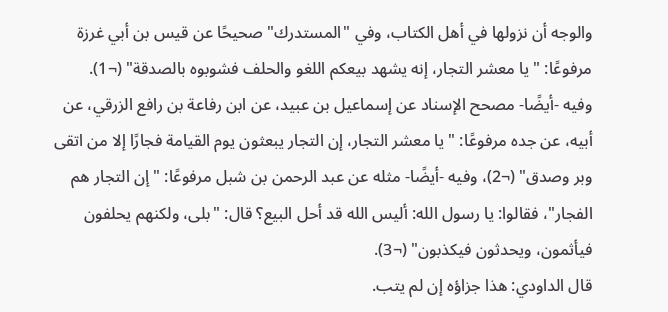والوجه أن نزولها في أهل الكتاب، وفي "المستدرك" صحيحًا عن قيس بن أبي غرزة مرفوعًا: "يا معشر التجار، إنه يشهد بيعكم اللغو والحلف فشوبوه بالصدقة" (¬1).
وفيه -أيضًا- مصحح الإسناد عن إسماعيل بن عبيد، عن ابن رفاعة بن رافع الزرقي، عن أبيه، عن جده مرفوعًا: "يا معشر التجار، إن التجار يبعثون يوم القيامة فجارًا إلا من اتقى وبر وصدق" (¬2)، وفيه -أيضًا- مثله عن عبد الرحمن بن شبل مرفوعًا: "إن التجار هم الفجار"، فقالوا: يا رسول الله: أليس الله قد أحل البيع؟ قال: "بلى، ولكنهم يحلفون فيأثمون، ويحدثون فيكذبون" (¬3).
قال الداودي: هذا جزاؤه إن لم يتب.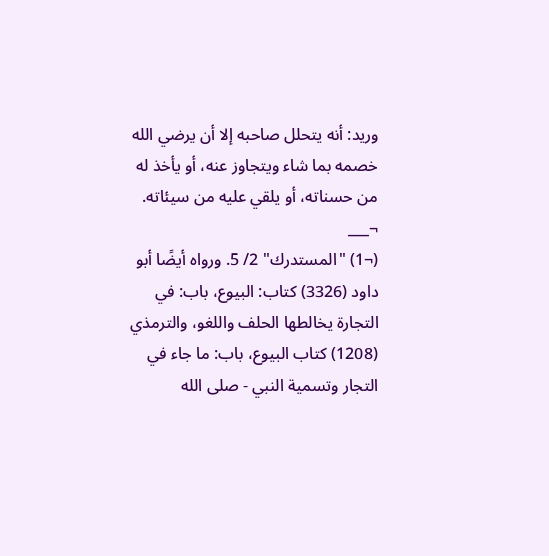وريد: أنه يتحلل صاحبه إلا أن يرضي الله خصمه بما شاء ويتجاوز عنه، أو يأخذ له من حسناته، أو يلقي عليه من سيئاته.
¬___
(¬1) "المستدرك" 2/ 5. ورواه أيضًا أبو داود (3326) كتاب: البيوع، باب: في التجارة يخالطها الحلف واللغو، والترمذي (1208) كتاب البيوع، باب: ما جاء في التجار وتسمية النبي - صلى الله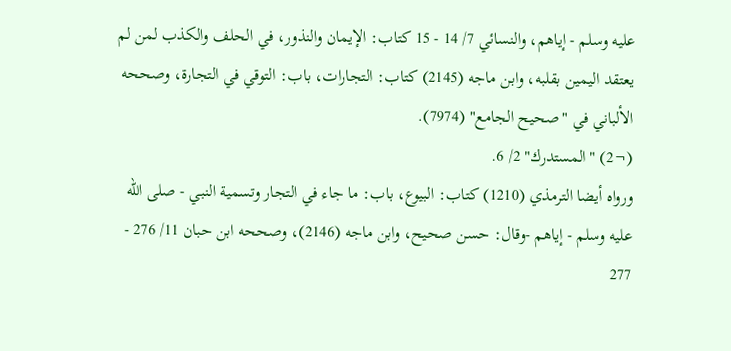عليه وسلم - إياهم، والنسائي 7/ 14 - 15 كتاب: الإيمان والنذور، في الحلف والكذب لمن لم يعتقد اليمين بقلبه، وابن ماجه (2145) كتاب: التجارات، باب: التوقي في التجارة، وصححه الألباني في "صحيح الجامع" (7974).
(¬2) "المستدرك" 2/ 6.
ورواه أيضا الترمذي (1210) كتاب: البيوع، باب: ما جاء في التجار وتسمية النبي - صلى الله عليه وسلم - إياهم -وقال: حسن صحيح، وابن ماجه (2146)، وصححه ابن حبان 11/ 276 - 277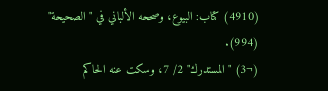(4910) كتاب: البيوع، وصححه الألباني في "الصحيحة" (994).
(¬3) "المستدرك" 2/ 7، وسكت عنه الحاكم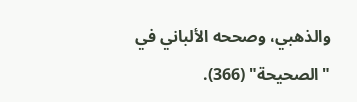والذهبي، وصححه الألباني في "الصحيحة" (366).